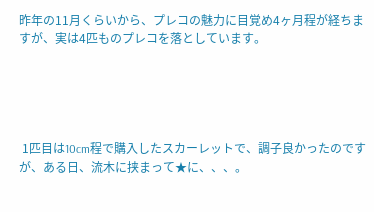昨年の11月くらいから、プレコの魅力に目覚め4ヶ月程が経ちますが、実は4匹ものプレコを落としています。





 1匹目は10cm程で購入したスカーレットで、調子良かったのですが、ある日、流木に挟まって★に、、、。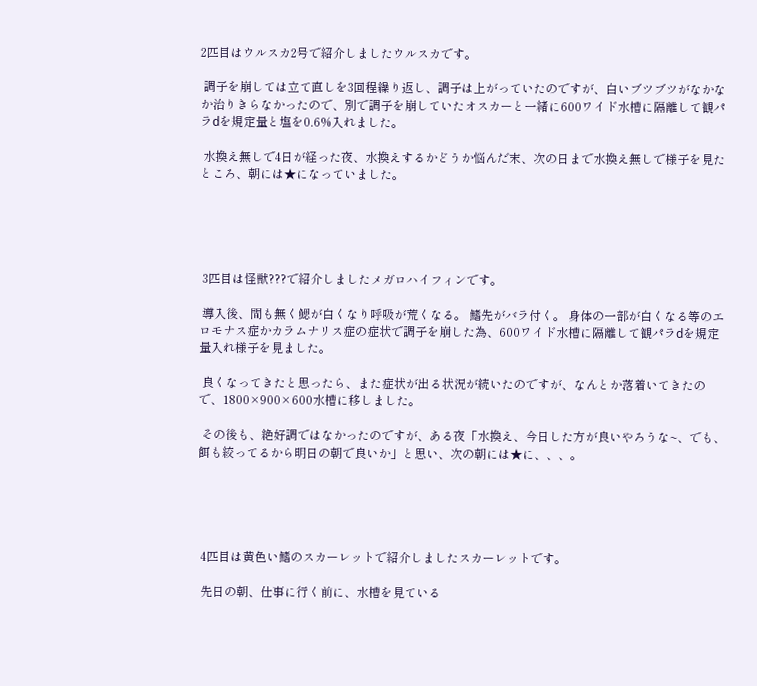2匹目はウルスカ2号で紹介しましたウルスカです。

 調子を崩しては立て直しを3回程繰り返し、調子は上がっていたのですが、白いブツブツがなかなか治りきらなかったので、別で調子を崩していたオスカーと一緒に600ワイド水槽に隔離して観パラdを規定量と塩を0.6%入れました。

 水換え無しで4日が経った夜、水換えするかどうか悩んだ末、次の日まで水換え無しで様子を見たところ、朝には★になっていました。





 3匹目は怪獣???で紹介しましたメガロハイフィンです。

 導入後、間も無く鰓が白くなり呼吸が荒くなる。 鰭先がバラ付く。 身体の一部が白くなる等のエロモナス症かカラムナリス症の症状で調子を崩した為、600ワイド水槽に隔離して観パラdを規定量入れ様子を見ました。

 良くなってきたと思ったら、また症状が出る状況が続いたのですが、なんとか落着いてきたので、1800×900×600水槽に移しました。

 その後も、絶好調ではなかったのですが、ある夜「水換え、今日した方が良いやろうな~、でも、餌も絞ってるから明日の朝で良いか」と思い、次の朝には★に、、、。





 4匹目は黄色い鰭のスカーレットで紹介しましたスカーレットです。

 先日の朝、仕事に行く前に、水槽を見ている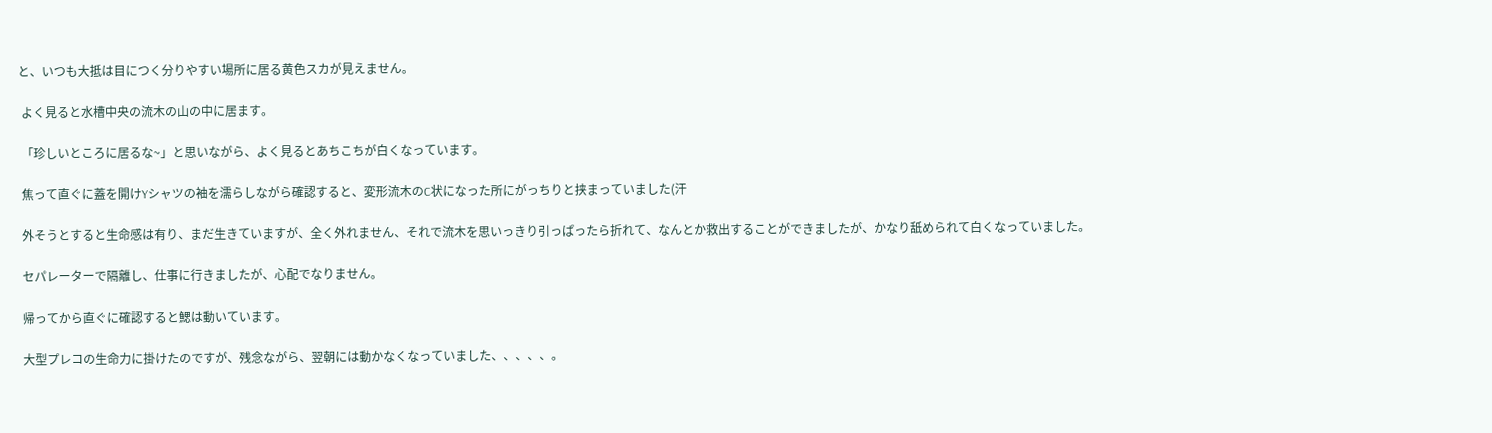と、いつも大抵は目につく分りやすい場所に居る黄色スカが見えません。

 よく見ると水槽中央の流木の山の中に居ます。

 「珍しいところに居るな~」と思いながら、よく見るとあちこちが白くなっています。

 焦って直ぐに蓋を開けYシャツの袖を濡らしながら確認すると、変形流木のC状になった所にがっちりと挟まっていました(汗

 外そうとすると生命感は有り、まだ生きていますが、全く外れません、それで流木を思いっきり引っぱったら折れて、なんとか救出することができましたが、かなり舐められて白くなっていました。

 セパレーターで隔離し、仕事に行きましたが、心配でなりません。

 帰ってから直ぐに確認すると鰓は動いています。

 大型プレコの生命力に掛けたのですが、残念ながら、翌朝には動かなくなっていました、、、、、。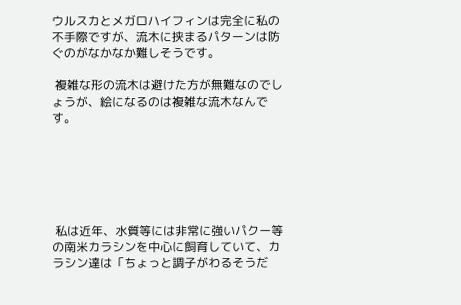ウルスカとメガロハイフィンは完全に私の不手際ですが、流木に挟まるパターンは防ぐのがなかなか難しそうです。

 複雑な形の流木は避けた方が無難なのでしょうが、絵になるのは複雑な流木なんです。






 私は近年、水質等には非常に強いパクー等の南米カラシンを中心に飼育していて、カラシン達は「ちょっと調子がわるそうだ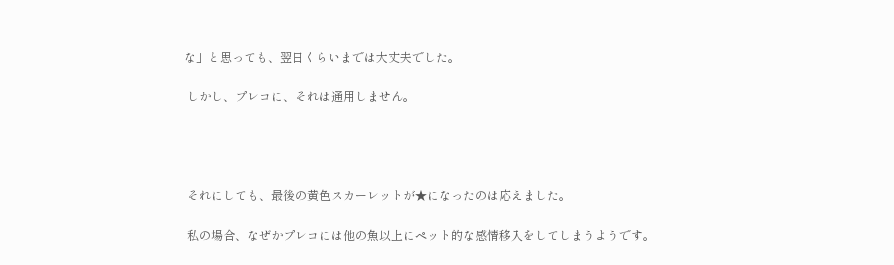な」と思っても、翌日くらいまでは大丈夫でした。

 しかし、プレコに、それは通用しません。




 それにしても、最後の黄色スカーレットが★になったのは応えました。

 私の場合、なぜかプレコには他の魚以上にペット的な感情移入をしてしまうようです。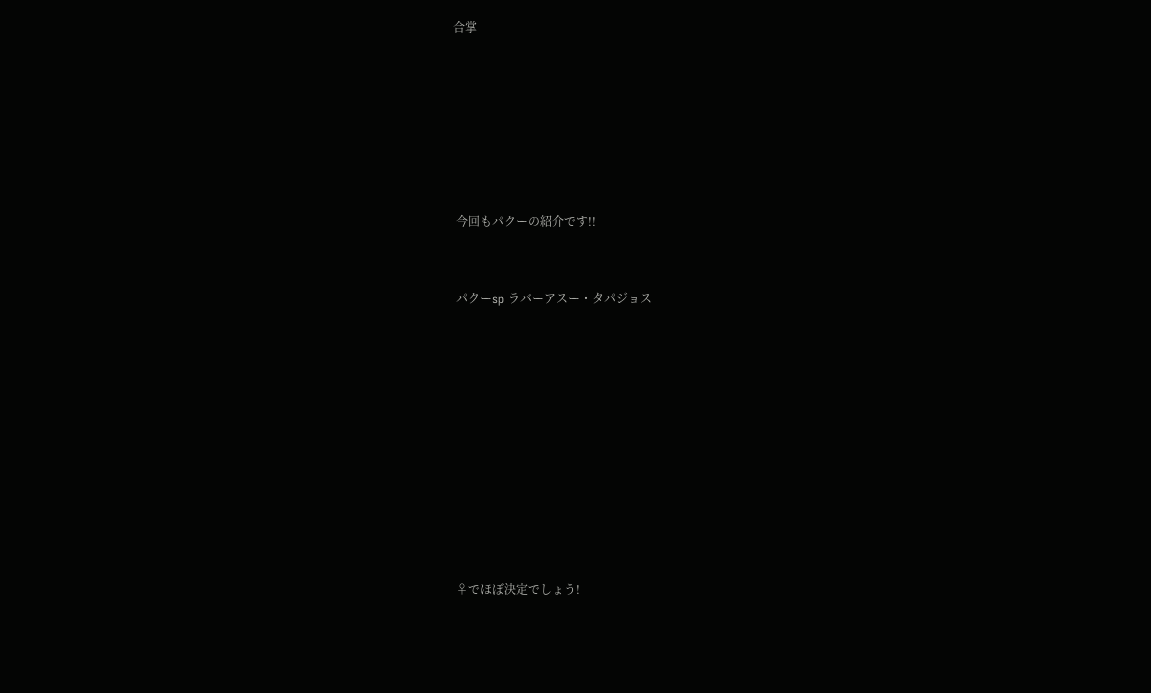合掌









 今回もパクーの紹介です!!



 パクーsp ラバーアスー・タパジョス














 ♀でほぼ決定でしょう!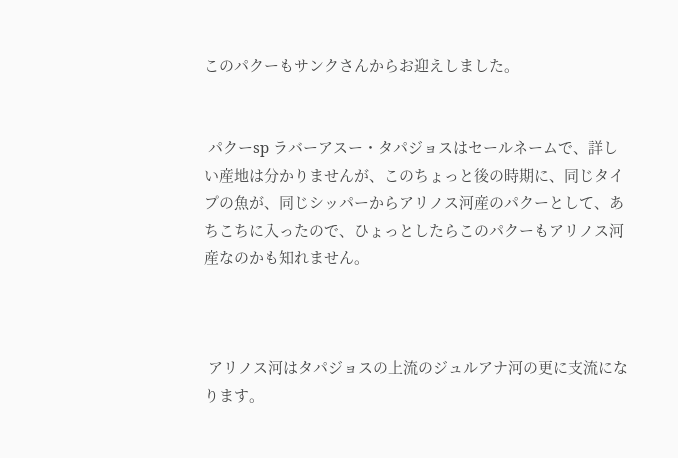このパクーもサンクさんからお迎えしました。


 パクーsp ラバーアスー・タパジョスはセールネームで、詳しい産地は分かりませんが、このちょっと後の時期に、同じタイプの魚が、同じシッパーからアリノス河産のパクーとして、あちこちに入ったので、ひょっとしたらこのパクーもアリノス河産なのかも知れません。



 アリノス河はタパジョスの上流のジュルアナ河の更に支流になります。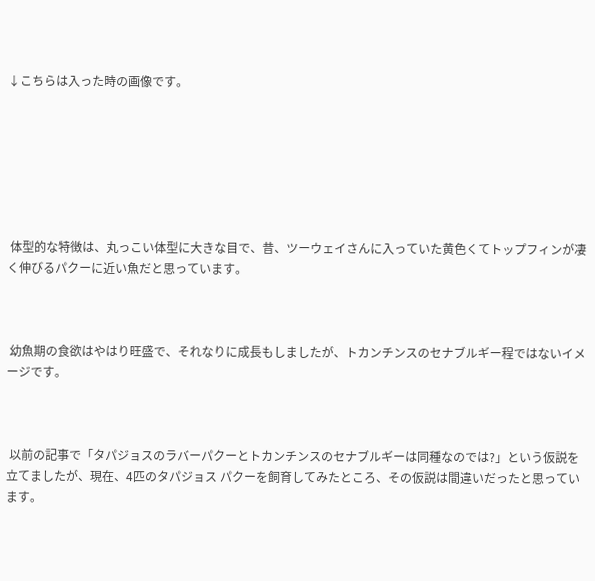↓こちらは入った時の画像です。







 体型的な特徴は、丸っこい体型に大きな目で、昔、ツーウェイさんに入っていた黄色くてトップフィンが凄く伸びるパクーに近い魚だと思っています。



 幼魚期の食欲はやはり旺盛で、それなりに成長もしましたが、トカンチンスのセナブルギー程ではないイメージです。



 以前の記事で「タパジョスのラバーパクーとトカンチンスのセナブルギーは同種なのでは?」という仮説を立てましたが、現在、4匹のタパジョス パクーを飼育してみたところ、その仮説は間違いだったと思っています。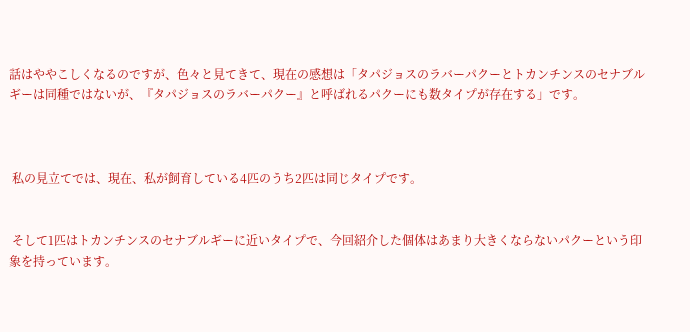話はややこしくなるのですが、色々と見てきて、現在の感想は「タパジョスのラバーパクーとトカンチンスのセナブルギーは同種ではないが、『タパジョスのラバーパクー』と呼ばれるパクーにも数タイプが存在する」です。



 私の見立てでは、現在、私が飼育している4匹のうち2匹は同じタイプです。


 そして1匹はトカンチンスのセナブルギーに近いタイプで、今回紹介した個体はあまり大きくならないパクーという印象を持っています。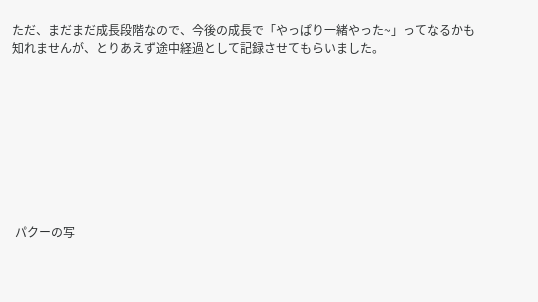ただ、まだまだ成長段階なので、今後の成長で「やっぱり一緒やった~」ってなるかも知れませんが、とりあえず途中経過として記録させてもらいました。









 パクーの写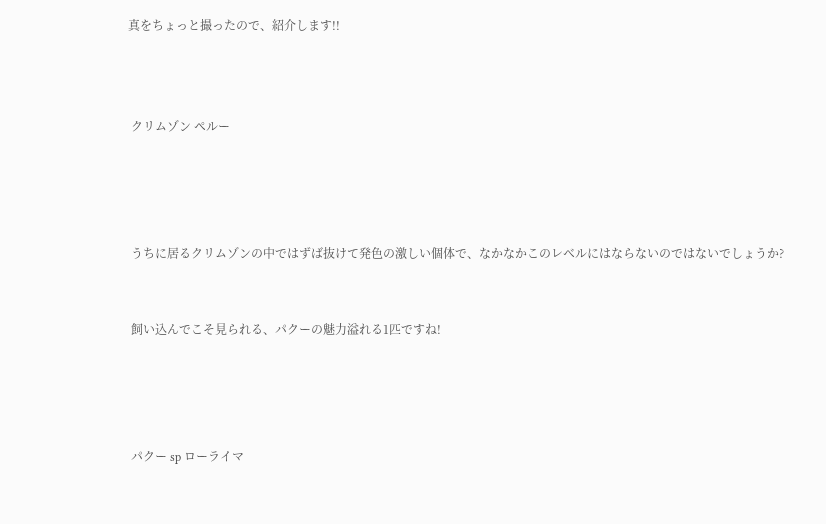真をちょっと撮ったので、紹介します!!



 クリムゾン ペルー




 うちに居るクリムゾンの中ではずば抜けて発色の激しい個体で、なかなかこのレベルにはならないのではないでしょうか?


 飼い込んでこそ見られる、パクーの魅力溢れる1匹ですね!




 パクー sp ローライマ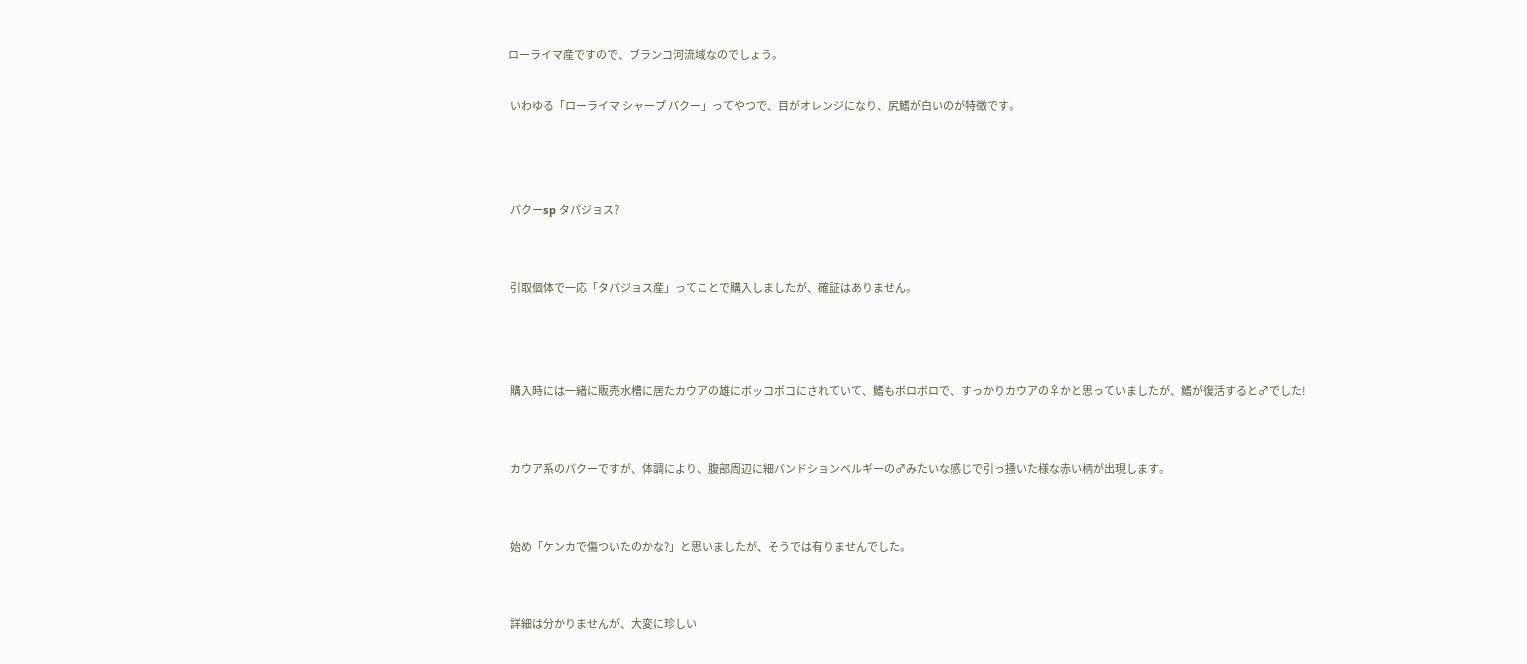ローライマ産ですので、ブランコ河流域なのでしょう。

 いわゆる「ローライマ シャープ パクー」ってやつで、目がオレンジになり、尻鰭が白いのが特徴です。



 パクーsp タパジョス?


 引取個体で一応「タパジョス産」ってことで購入しましたが、確証はありません。



 購入時には一緒に販売水槽に居たカウアの雄にボッコボコにされていて、鰭もボロボロで、すっかりカウアの♀かと思っていましたが、鰭が復活すると♂でした!


 カウア系のパクーですが、体調により、腹部周辺に細バンドションベルギーの♂みたいな感じで引っ掻いた様な赤い柄が出現します。


 始め「ケンカで傷ついたのかな?」と思いましたが、そうでは有りませんでした。


 詳細は分かりませんが、大変に珍しい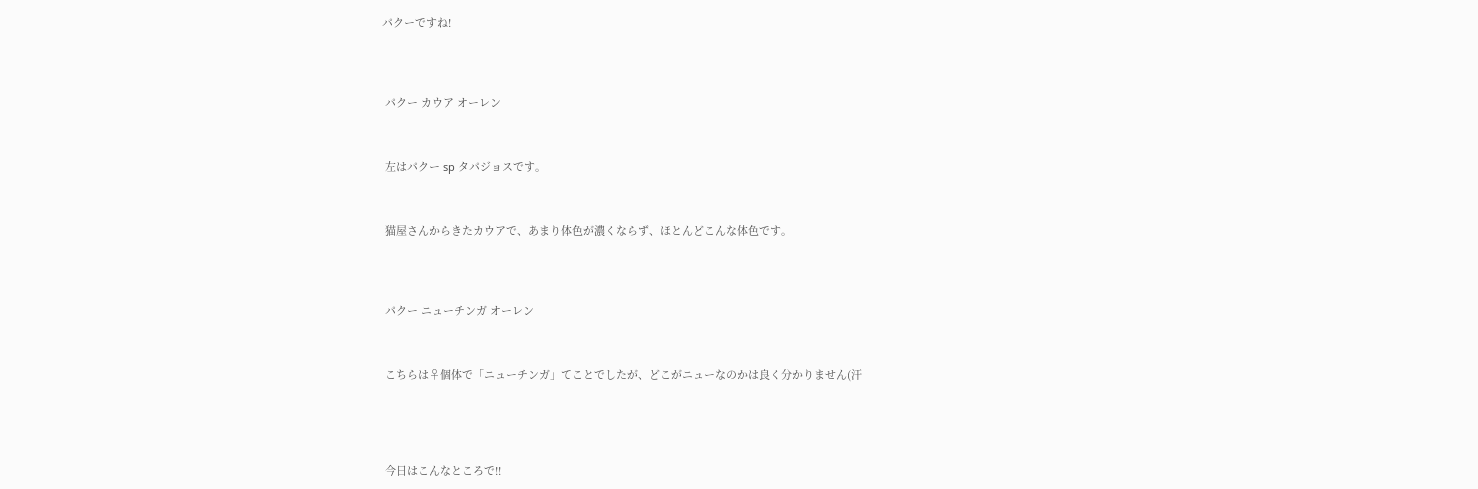パクーですね!




 パクー カウア オーレン



 左はパクー sp タパジョスです。



 猫屋さんからきたカウアで、あまり体色が濃くならず、ほとんどこんな体色です。




 パクー ニューチンガ オーレン



 こちらは♀個体で「ニューチンガ」てことでしたが、どこがニューなのかは良く分かりません(汗





 今日はこんなところで!!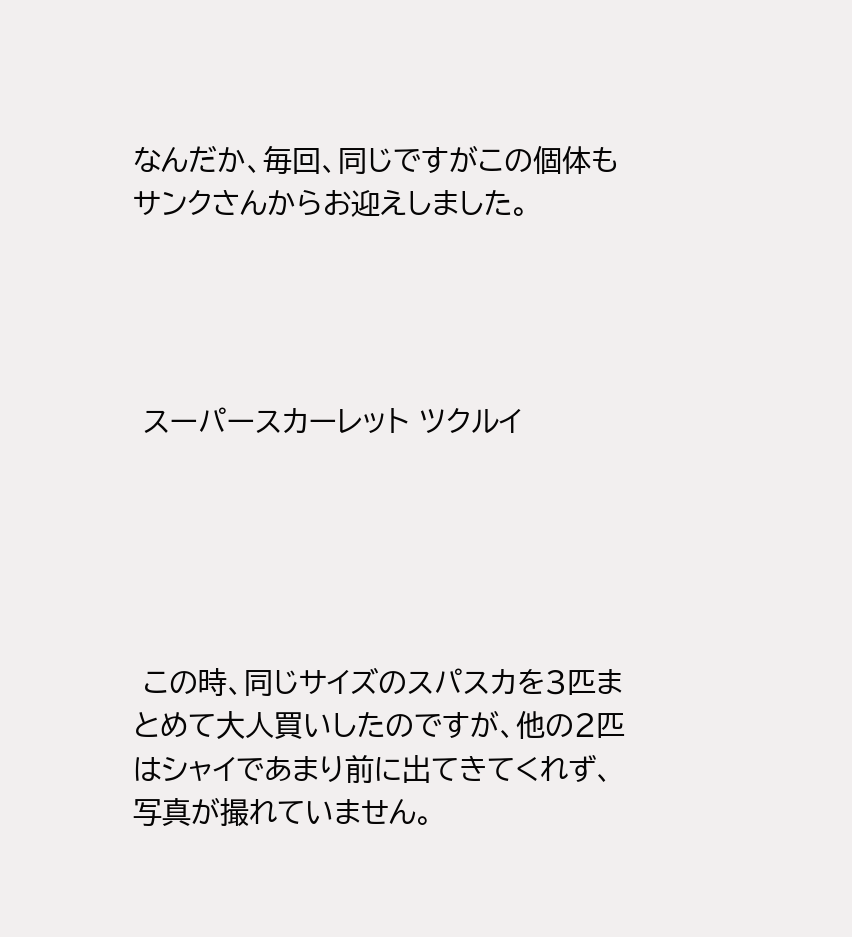なんだか、毎回、同じですがこの個体もサンクさんからお迎えしました。




 スーパースカーレット ツクルイ





 この時、同じサイズのスパスカを3匹まとめて大人買いしたのですが、他の2匹はシャイであまり前に出てきてくれず、写真が撮れていません。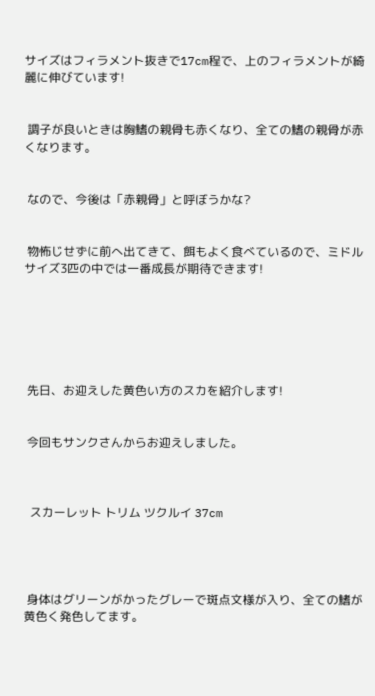サイズはフィラメント抜きで17cm程で、上のフィラメントが綺麗に伸びています!


 調子が良いときは胸鰭の親骨も赤くなり、全ての鰭の親骨が赤くなります。


 なので、今後は「赤親骨」と呼ぼうかな?


 物怖じせずに前へ出てきて、餌もよく食べているので、ミドルサイズ3匹の中では一番成長が期待できます!






 先日、お迎えした黄色い方のスカを紹介します!


 今回もサンクさんからお迎えしました。



  スカーレット トリム ツクルイ 37cm




 身体はグリーンがかったグレーで斑点文様が入り、全ての鰭が黄色く発色してます。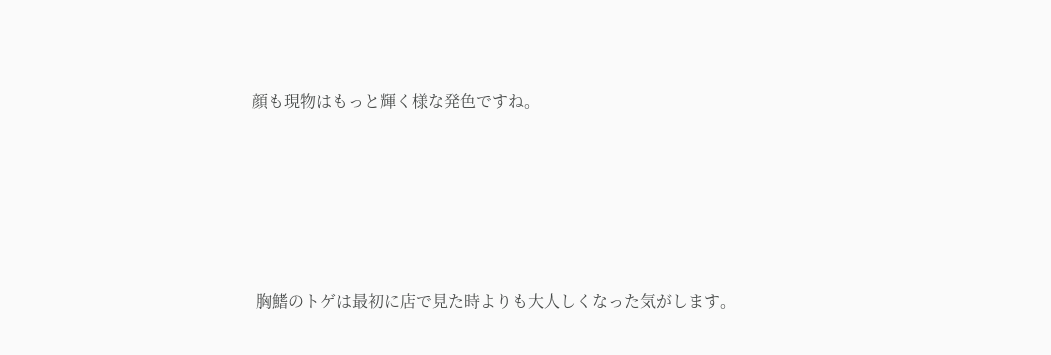顔も現物はもっと輝く様な発色ですね。






 胸鰭のトゲは最初に店で見た時よりも大人しくなった気がします。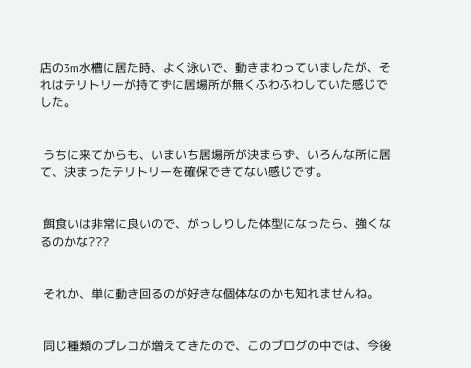店の3m水槽に居た時、よく泳いで、動きまわっていましたが、それはテリトリーが持てずに居場所が無くふわふわしていた感じでした。


 うちに来てからも、いまいち居場所が決まらず、いろんな所に居て、決まったテリトリーを確保できてない感じです。


 餌食いは非常に良いので、がっしりした体型になったら、強くなるのかな???


 それか、単に動き回るのが好きな個体なのかも知れませんね。


 同じ種類のプレコが増えてきたので、このブログの中では、今後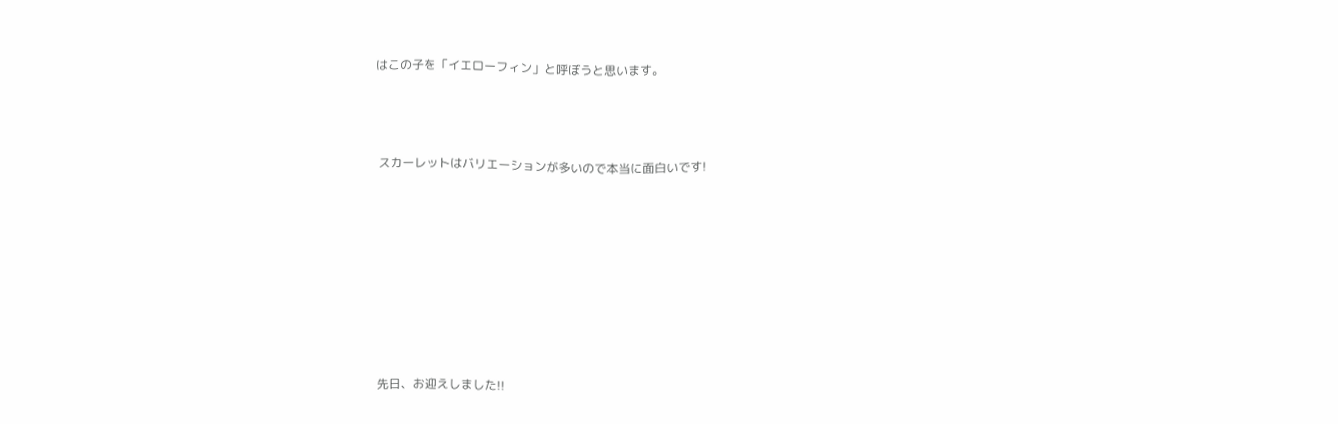はこの子を「イエローフィン」と呼ぼうと思います。



 スカーレットはバリエーションが多いので本当に面白いです!








 先日、お迎えしました!!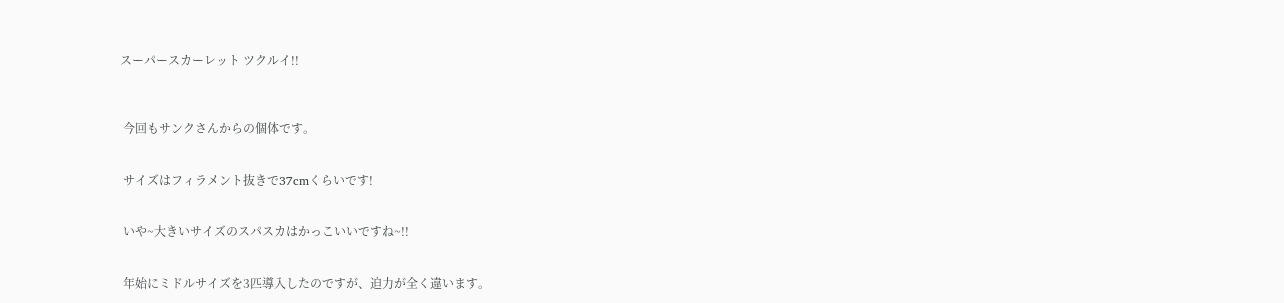スーパースカーレット ツクルイ!!



 今回もサンクさんからの個体です。


 サイズはフィラメント抜きで37cmくらいです!


 いや~大きいサイズのスパスカはかっこいいですね~!!


 年始にミドルサイズを3匹導入したのですが、迫力が全く違います。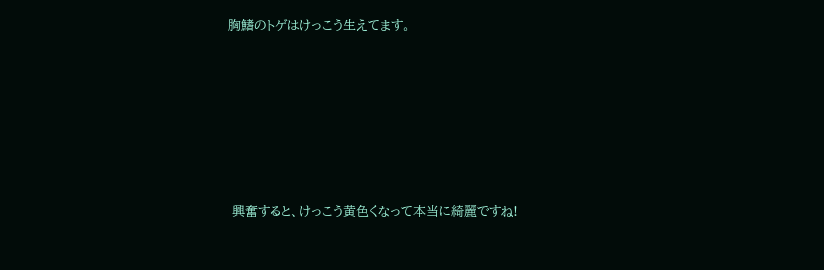胸鰭のトゲはけっこう生えてます。






 興奮すると、けっこう黄色くなって本当に綺麗ですね!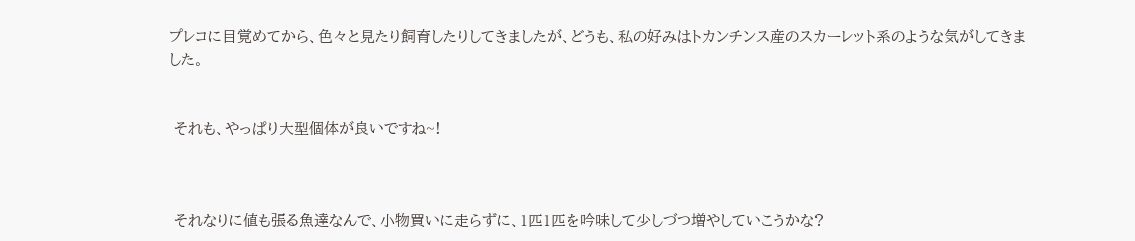プレコに目覚めてから、色々と見たり飼育したりしてきましたが、どうも、私の好みはトカンチンス産のスカーレット系のような気がしてきました。


 それも、やっぱり大型個体が良いですね~!



 それなりに値も張る魚達なんで、小物買いに走らずに、1匹1匹を吟味して少しづつ増やしていこうかな?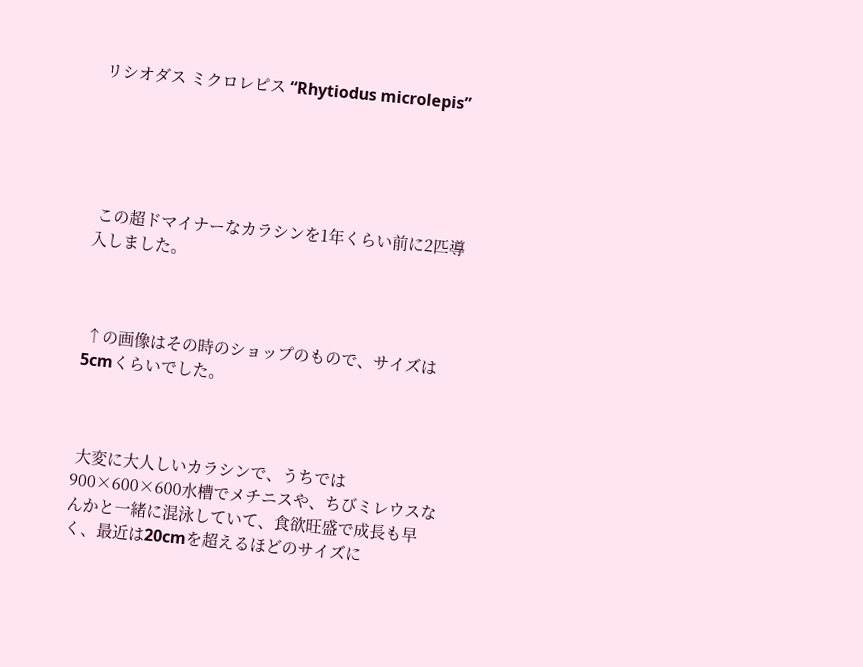リシオダス ミクロレピス “Rhytiodus microlepis”





 この超ドマイナーなカラシンを1年くらい前に2匹導入しました。



 ↑の画像はその時のショップのもので、サイズは5cmくらいでした。



 大変に大人しいカラシンで、うちでは900×600×600水槽でメチニスや、ちびミレウスなんかと一緒に混泳していて、食欲旺盛で成長も早く、最近は20cmを超えるほどのサイズに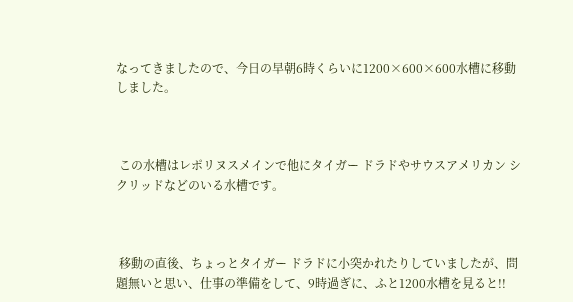なってきましたので、今日の早朝6時くらいに1200×600×600水槽に移動しました。



 この水槽はレポリヌスメインで他にタイガー ドラドやサウスアメリカン シクリッドなどのいる水槽です。



 移動の直後、ちょっとタイガー ドラドに小突かれたりしていましたが、問題無いと思い、仕事の準備をして、9時過ぎに、ふと1200水槽を見ると!!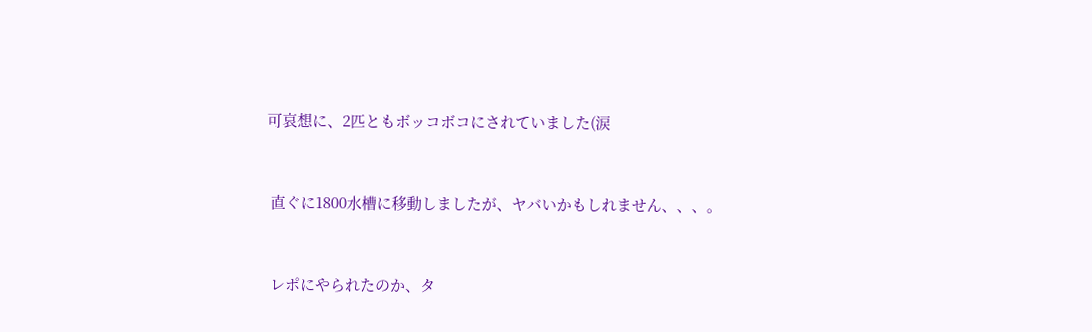可哀想に、2匹ともボッコボコにされていました(涙



 直ぐに1800水槽に移動しましたが、ヤバいかもしれません、、、。



 レポにやられたのか、タ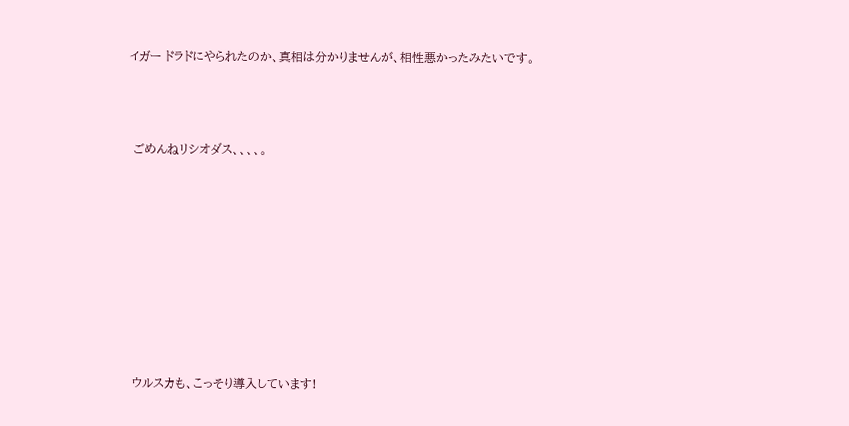イガー ドラドにやられたのか、真相は分かりませんが、相性悪かったみたいです。



 ごめんねリシオダス、、、、。









 ウルスカも、こっそり導入しています!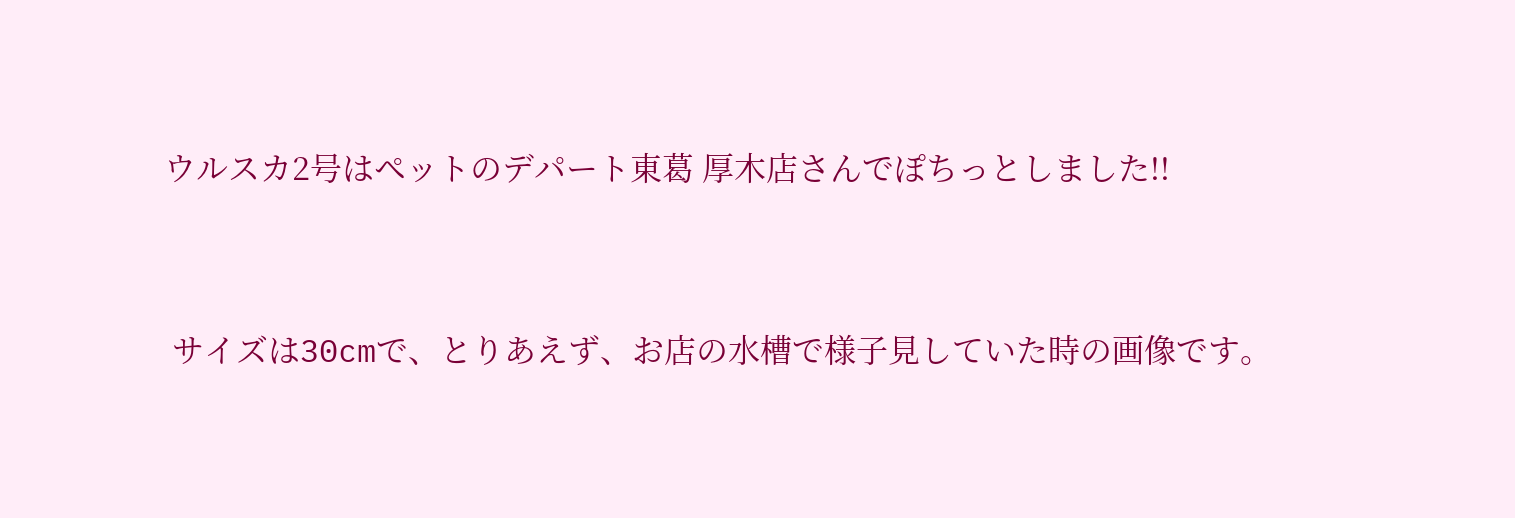ウルスカ2号はペットのデパート東葛 厚木店さんでぽちっとしました!!


 サイズは30cmで、とりあえず、お店の水槽で様子見していた時の画像です。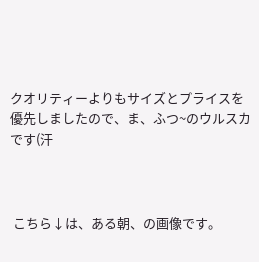クオリティーよりもサイズとプライスを優先しましたので、ま、ふつ~のウルスカです(汗



 こちら↓は、ある朝、の画像です。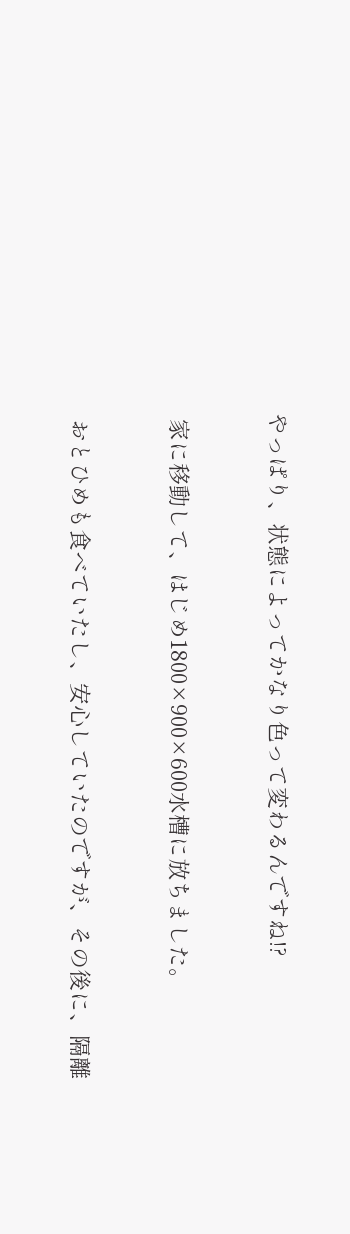やっぱり、状態によってかなり色って変わるんですね!?


 家に移動して、はじめ1800×900×600水槽に放ちました。


 おとひめも食べていたし、安心していたのですが、その後に、隔離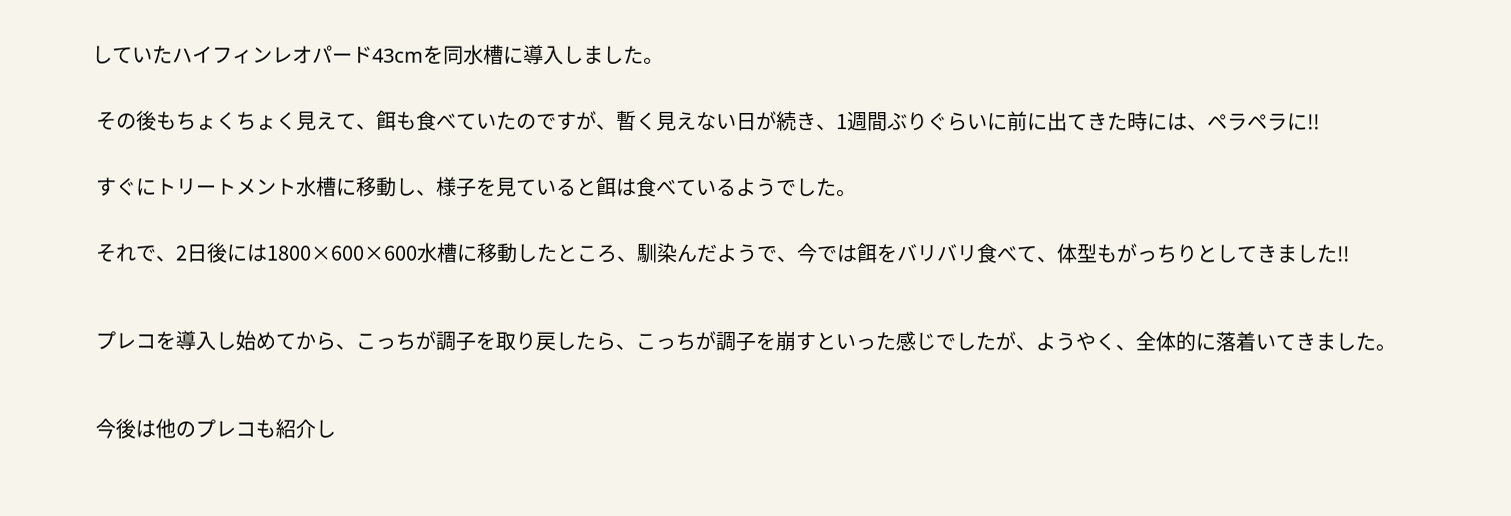していたハイフィンレオパード43cmを同水槽に導入しました。


 その後もちょくちょく見えて、餌も食べていたのですが、暫く見えない日が続き、1週間ぶりぐらいに前に出てきた時には、ペラペラに!!


 すぐにトリートメント水槽に移動し、様子を見ていると餌は食べているようでした。


 それで、2日後には1800×600×600水槽に移動したところ、馴染んだようで、今では餌をバリバリ食べて、体型もがっちりとしてきました!!



 プレコを導入し始めてから、こっちが調子を取り戻したら、こっちが調子を崩すといった感じでしたが、ようやく、全体的に落着いてきました。



 今後は他のプレコも紹介し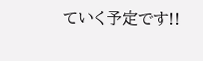ていく予定です!!